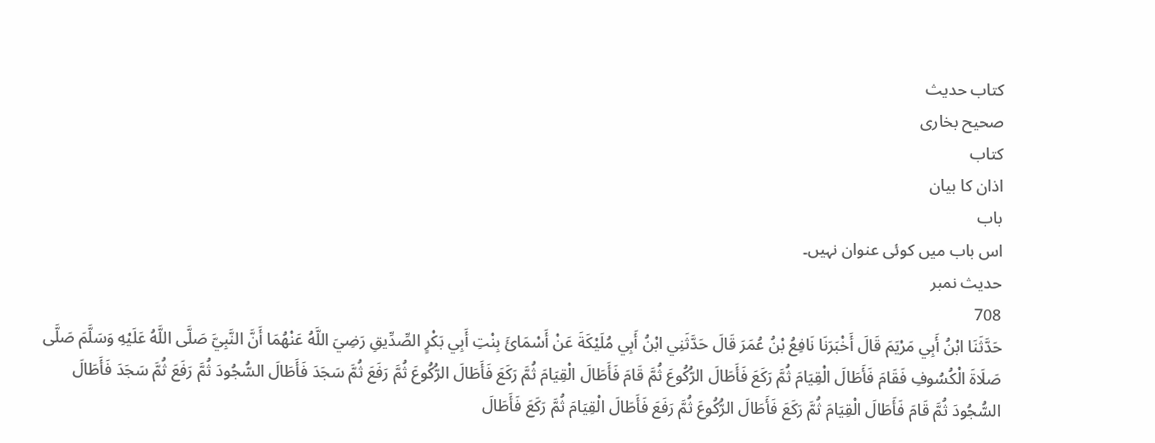کتاب حدیث
صحیح بخاری
کتاب
اذان کا بیان
باب
اس باب میں کوئی عنوان نہیں۔
حدیث نمبر
708
حَدَّثَنَا ابْنُ أَبِي مَرْيَمَ قَالَ أَخْبَرَنَا نَافِعُ بْنُ عُمَرَ قَالَ حَدَّثَنِي ابْنُ أَبِي مُلَيْکَةَ عَنْ أَسْمَائَ بِنْتِ أَبِي بَکْرٍ الصِّدِّيقِ رَضِيَ اللَّهُ عَنْهُمَا أَنَّ النَّبِيَّ صَلَّی اللَّهُ عَلَيْهِ وَسَلَّمَ صَلَّی صَلَاةَ الْکُسُوفِ فَقَامَ فَأَطَالَ الْقِيَامَ ثُمَّ رَکَعَ فَأَطَالَ الرُّکُوعَ ثُمَّ قَامَ فَأَطَالَ الْقِيَامَ ثُمَّ رَکَعَ فَأَطَالَ الرُّکُوعَ ثُمَّ رَفَعَ ثُمَّ سَجَدَ فَأَطَالَ السُّجُودَ ثُمَّ رَفَعَ ثُمَّ سَجَدَ فَأَطَالَ السُّجُودَ ثُمَّ قَامَ فَأَطَالَ الْقِيَامَ ثُمَّ رَکَعَ فَأَطَالَ الرُّکُوعَ ثُمَّ رَفَعَ فَأَطَالَ الْقِيَامَ ثُمَّ رَکَعَ فَأَطَالَ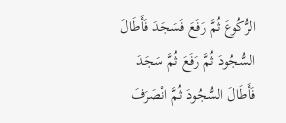الرُّکُوعَ ثُمَّ رَفَعَ فَسَجَدَ فَأَطَالَ السُّجُودَ ثُمَّ رَفَعَ ثُمَّ سَجَدَ فَأَطَالَ السُّجُودَ ثُمَّ انْصَرَفَ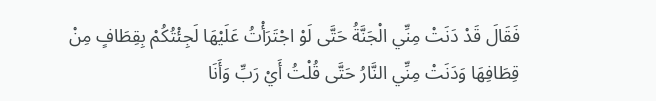فَقَالَ قَدْ دَنَتْ مِنِّي الْجَنَّةُ حَتَّی لَوْ اجْتَرَأْتُ عَلَيْهَا لَجِئْتُکُمْ بِقِطَافٍ مِنْ قِطَافِهَا وَدَنَتْ مِنِّي النَّارُ حَتَّی قُلْتُ أَيْ رَبِّ وَأَنَا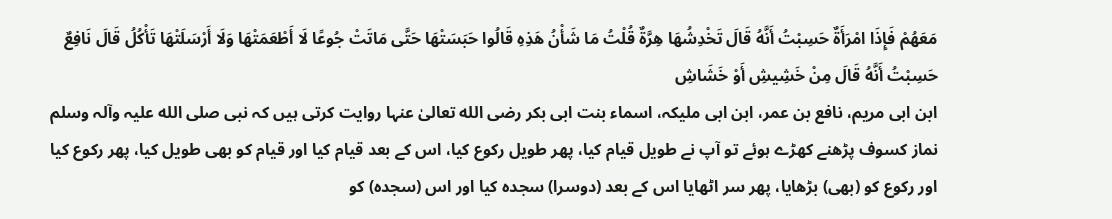مَعَهُمْ فَإِذَا امْرَأَةٌ حَسِبْتُ أَنَّهُ قَالَ تَخْدِشُهَا هِرَّةٌ قُلْتُ مَا شَأْنُ هَذِهِ قَالُوا حَبَسَتْهَا حَتَّی مَاتَتْ جُوعًا لَا أَطْعَمَتْهَا وَلَا أَرْسَلَتْهَا تَأْکُلُ قَالَ نَافِعٌ حَسِبْتُ أَنَّهُ قَالَ مِنْ خَشِيشِ أَوْ خَشَاشِ
ابن ابی مریم، نافع بن عمر، ابن ابی ملیکہ، اسماء بنت ابی بکر رضی الله تعالیٰ عنہا روایت کرتی ہیں کہ نبی صلی الله علیہ وآلہ وسلم نماز کسوف پڑھنے کھڑے ہوئے تو آپ نے طویل قیام کیا، پھر طویل رکوع کیا، اس کے بعد قیام کیا اور قیام کو بھی طویل کیا، پھر رکوع کیا اور رکوع کو (بھی) بڑھایا، پھر سر اٹھایا اس کے بعد (دوسرا) سجدہ کیا اور اس (سجدہ) کو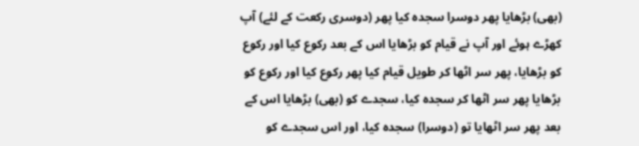(بھی) بڑھایا پھر دوسرا سجدہ کیا پھر (دوسری رکعت کے لئے) آپ کھڑے ہوئے اور آپ نے قیام کو بڑھایا اس کے بعد رکوع کیا اور رکوع کو بڑھایا، پھر سر اٹھا کر طویل قیام کیا پھر رکوع کیا اور رکوع کو بڑھایا پھر سر اٹھا کر سجدہ کیا، سجدے کو (بھی) بڑھایا اس کے بعد پھر سر اٹھایا تو (دوسرا) سجدہ کیا، اور اس سجدے کو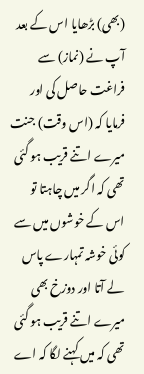(بھی) بڑھایا اس کے بعد آپ نے (نماز) سے فراغت حاصل کی اور فرمایا کہ (اس وقت) جنت میرے اتنے قریب ہو گئی تھی کہ اگر میں چاہتا تو اس کے خوشوں میں سے کوئی خوشہ تمہارے پاس لے آتا اور دوزخ بھی میرے اتنے قریب ہو گئی تھی کہ میں کہنے لگا کہ اے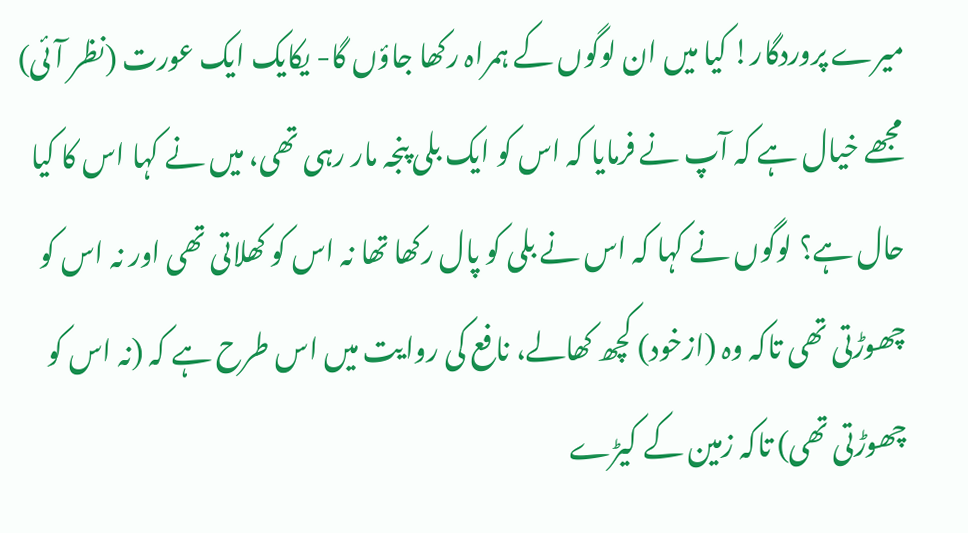میرے پروردگار! کیا میں ان لوگوں کے ہمراہ رکھا جاؤں گا- یکایک ایک عورت (نظر آئی) مجھے خیال ہے کہ آپ نے فرمایا کہ اس کو ایک بلی پنجہ مار رہی تھی، میں نے کہا اس کا کیا حال ہے؟ لوگوں نے کہا کہ اس نے بلی کو پال رکھا تھا نہ اس کو کھلاتی تھی اور نہ اس کو چھوڑتی تھی تاکہ وہ (ازخود) کچھ کھالے، نافع کی روایت میں اس طرح ہے کہ (نہ اس کو چھوڑتی تھی) تاکہ زمین کے کیڑے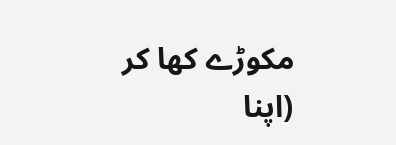مکوڑے کھا کر (اپنا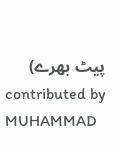پیٹ بھرے)
contributed by MUHAMMAD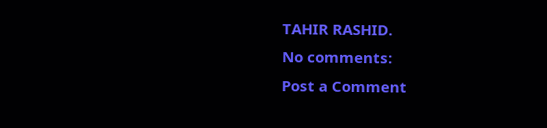TAHIR RASHID.
No comments:
Post a Comment